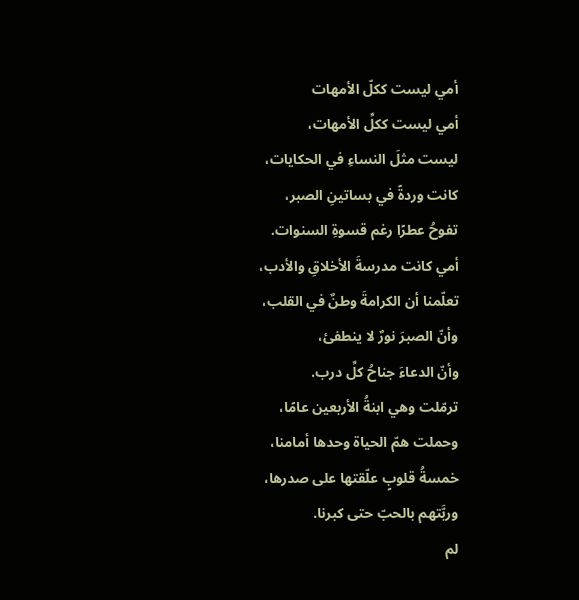أمي ليست ككلّ الأمهات
أمي ليست ككلِّ الأمهات،
ليست مثلَ النساءِ في الحكايات،
كانت وردةً في بساتينِ الصبر،
تفوحُ عطرًا رغم قسوةِ السنوات.
أمي كانت مدرسةَ الأخلاقِ والأدب،
تعلّمنا أن الكرامةَ وطنٌ في القلب،
وأنّ الصبرَ نورٌ لا ينطفئ،
وأنّ الدعاءَ جناحُ كلِّ درب.
ترمّلت وهي ابنةُ الأربعين عامًا،
وحملت همّ الحياة وحدها أمامنا،
خمسةُ قلوبٍ علّقتها على صدرها،
وربَّتهم بالحبّ حتى كبرنا.
لم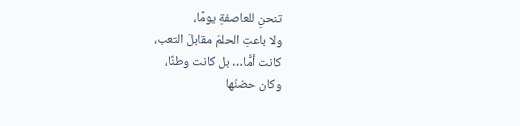تنحنِ للعاصفةِ يومًا،
ولا باعتِ الحلمَ مقابلَ التعب،
كانت أمًّا… بل كانت وطنًا،
وكان حضنُها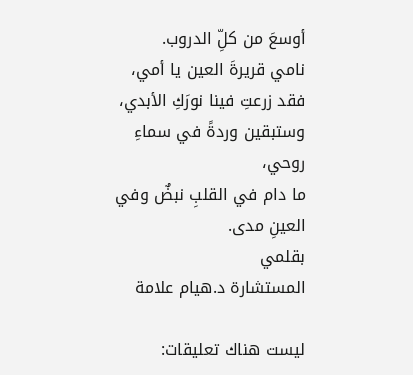أوسعَ من كلِّ الدروب.
نامي قريرةَ العين يا أمي،
فقد زرعتِ فينا نورَكِ الأبدي،
وستبقين وردةً في سماءِ روحي،
ما دام في القلبِ نبضٌ وفي العينِ مدى.
بقلمي
المستشارة د.هيام علامة

ليست هناك تعليقات: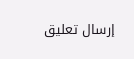إرسال تعليق